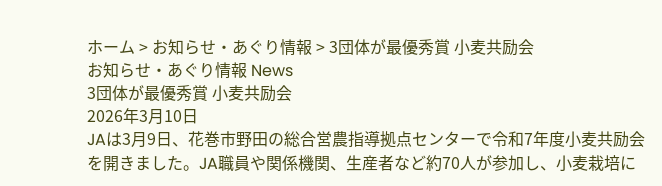ホーム > お知らせ・あぐり情報 > 3団体が最優秀賞 小麦共励会
お知らせ・あぐり情報 News
3団体が最優秀賞 小麦共励会
2026年3月10日
JAは3月9日、花巻市野田の総合営農指導拠点センターで令和7年度小麦共励会を開きました。JA職員や関係機関、生産者など約70人が参加し、小麦栽培に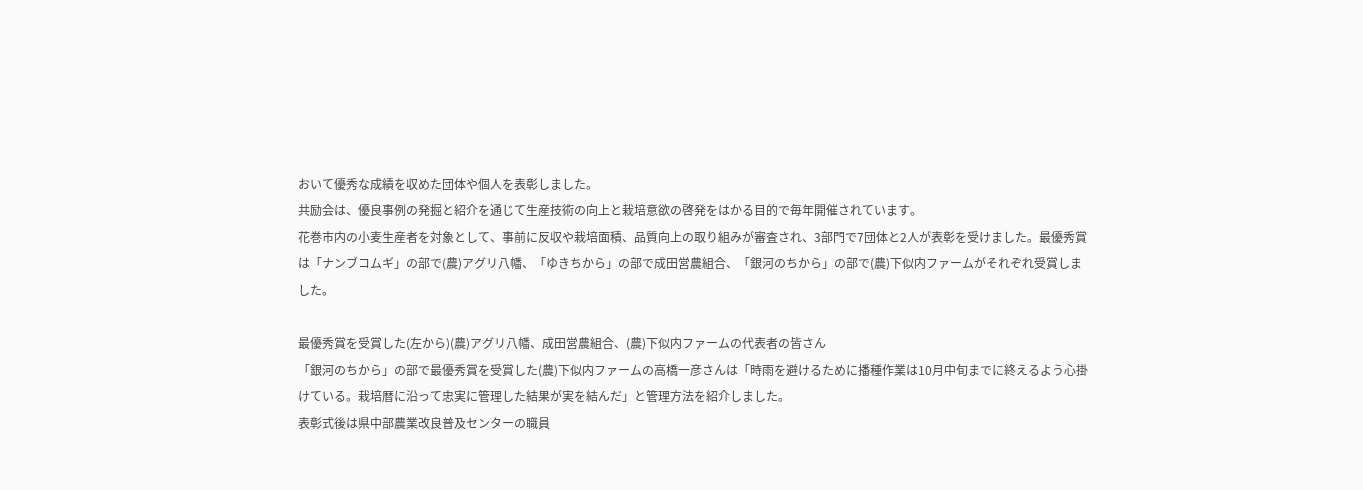おいて優秀な成績を収めた団体や個人を表彰しました。
共励会は、優良事例の発掘と紹介を通じて生産技術の向上と栽培意欲の啓発をはかる目的で毎年開催されています。
花巻市内の小麦生産者を対象として、事前に反収や栽培面積、品質向上の取り組みが審査され、3部門で7団体と2人が表彰を受けました。最優秀賞は「ナンブコムギ」の部で(農)アグリ八幡、「ゆきちから」の部で成田営農組合、「銀河のちから」の部で(農)下似内ファームがそれぞれ受賞しました。

最優秀賞を受賞した(左から)(農)アグリ八幡、成田営農組合、(農)下似内ファームの代表者の皆さん
「銀河のちから」の部で最優秀賞を受賞した(農)下似内ファームの高橋一彦さんは「時雨を避けるために播種作業は10月中旬までに終えるよう心掛けている。栽培暦に沿って忠実に管理した結果が実を結んだ」と管理方法を紹介しました。
表彰式後は県中部農業改良普及センターの職員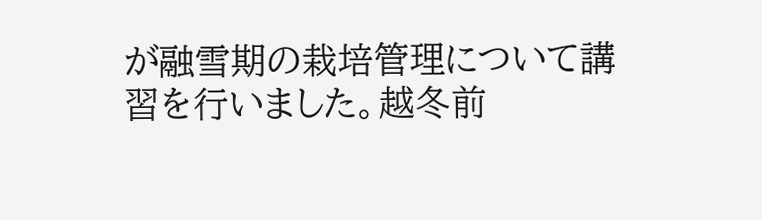が融雪期の栽培管理について講習を行いました。越冬前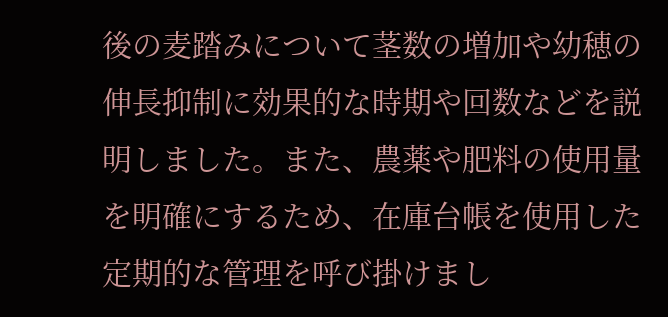後の麦踏みについて茎数の増加や幼穂の伸長抑制に効果的な時期や回数などを説明しました。また、農薬や肥料の使用量を明確にするため、在庫台帳を使用した定期的な管理を呼び掛けまし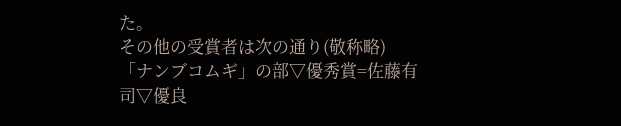た。
その他の受賞者は次の通り(敬称略)
「ナンブコムギ」の部▽優秀賞=佐藤有司▽優良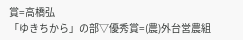賞=高橋弘
「ゆきちから」の部▽優秀賞=(農)外台営農組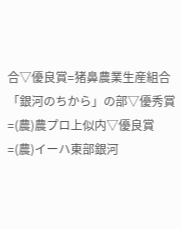合▽優良賞=猪鼻農業生産組合
「銀河のちから」の部▽優秀賞=(農)農プロ上似内▽優良賞=(農)イーハ東部銀河